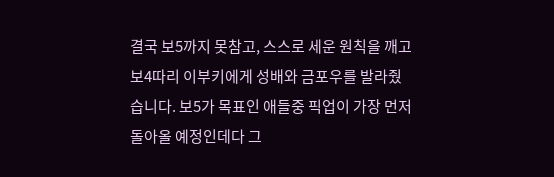결국 보5까지 못참고, 스스로 세운 원칙을 깨고 보4따리 이부키에게 성배와 금포우를 발라줬습니다. 보5가 목표인 애들중 픽업이 가장 먼저 돌아올 예정인데다 그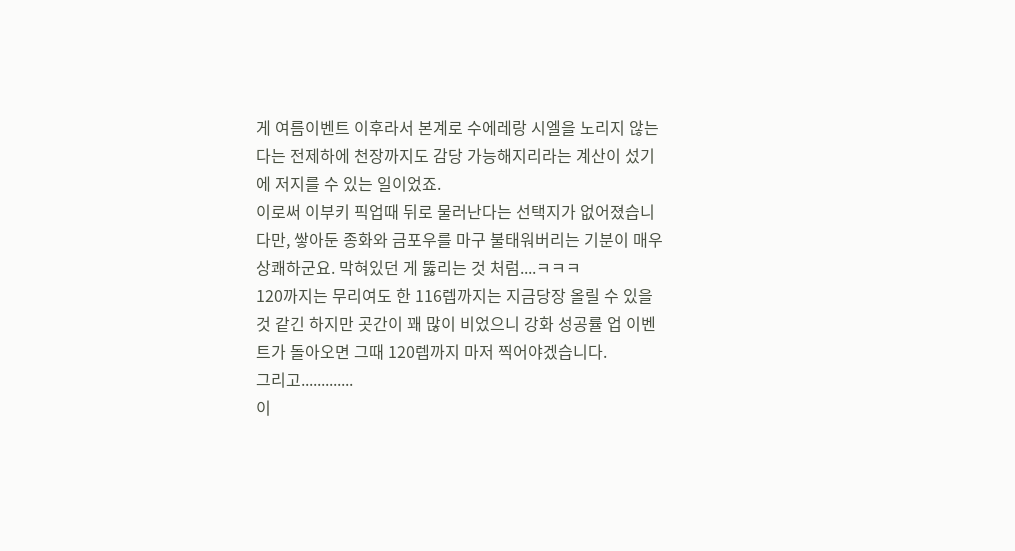게 여름이벤트 이후라서 본계로 수에레랑 시엘을 노리지 않는다는 전제하에 천장까지도 감당 가능해지리라는 계산이 섰기에 저지를 수 있는 일이었죠.
이로써 이부키 픽업때 뒤로 물러난다는 선택지가 없어졌습니다만, 쌓아둔 종화와 금포우를 마구 불태워버리는 기분이 매우 상쾌하군요. 막혀있던 게 뚫리는 것 처럼....ㅋㅋㅋ
120까지는 무리여도 한 116렙까지는 지금당장 올릴 수 있을 것 같긴 하지만 곳간이 꽤 많이 비었으니 강화 성공률 업 이벤트가 돌아오면 그때 120렙까지 마저 찍어야겠습니다.
그리고.............
이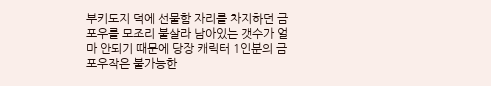부키도지 덕에 선물함 자리를 차지하던 금포우를 모조리 불살라 남아있는 갯수가 얼마 안되기 때문에 당장 캐릭터 1인분의 금포우작은 불가능한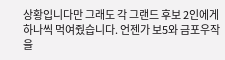상황입니다만 그래도 각 그랜드 후보 2인에게 하나씩 먹여줬습니다. 언젠가 보5와 금포우작을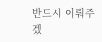반드시 이뤄주겠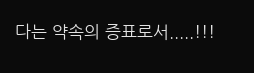다는 약속의 증표로서.....!!!